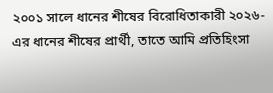২০০১ সালে ধানের শীষের বিরোধিতাকারী ২০২৬-এর ধানের শীষের প্রার্থী, তাতে আমি প্রতিহিংসা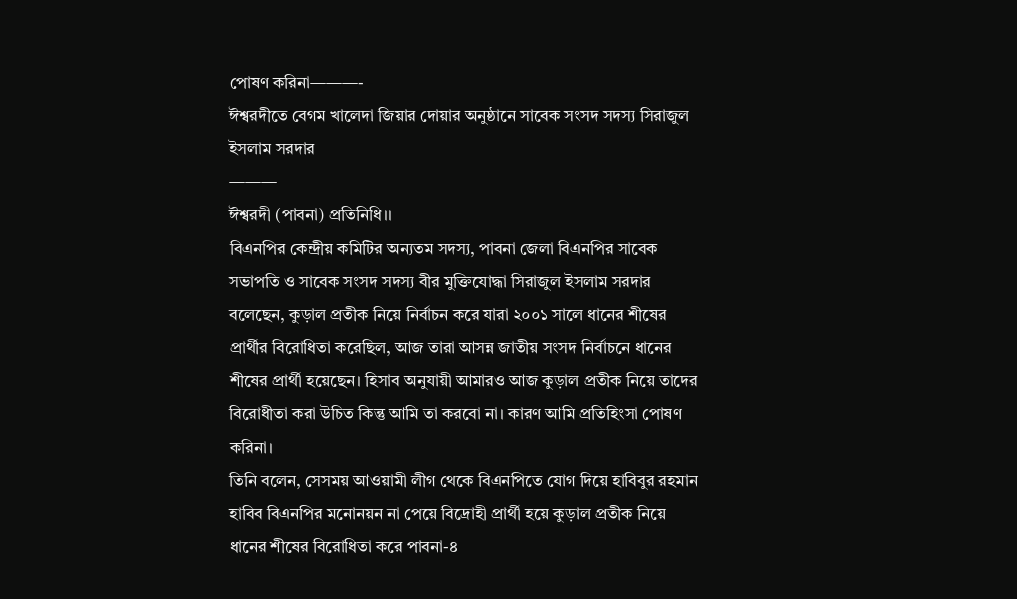পোষণ করিনা———-
ঈশ্বরদীতে বেগম খালেদা জিয়ার দোয়ার অনুষ্ঠানে সাবেক সংসদ সদস্য সিরাজুল ইসলাম সরদার
———
ঈশ্বরদী (পাবনা) প্রতিনিধি।।
বিএনপির কেন্দ্রীয় কমিটির অন্যতম সদস্য, পাবনা জেলা বিএনপির সাবেক সভাপতি ও সাবেক সংসদ সদস্য বীর মুক্তিযোদ্ধা সিরাজুল ইসলাম সরদার বলেছেন, কুড়াল প্রতীক নিয়ে নির্বাচন করে যারা ২০০১ সালে ধানের শীষের প্রার্থীর বিরোধিতা করেছিল, আজ তারা আসন্ন জাতীয় সংসদ নির্বাচনে ধানের শীষের প্রার্থী হয়েছেন। হিসাব অনুযায়ী আমারও আজ কুড়াল প্রতীক নিয়ে তাদের বিরোধীতা করা উচিত কিন্তু আমি তা করবো না। কারণ আমি প্রতিহিংসা পোষণ করিনা।
তিনি বলেন, সেসময় আওয়ামী লীগ থেকে বিএনপিতে যোগ দিয়ে হাবিবুর রহমান হাবিব বিএনপির মনোনয়ন না পেয়ে বিদ্রোহী প্রার্থী হয়ে কুড়াল প্রতীক নিয়ে ধানের শীষের বিরোধিতা করে পাবনা-৪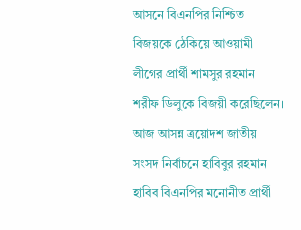আসনে বিএনপির নিশ্চিত বিজয়কে ঠেকিয়ে আওয়ামী লীগের প্রার্থী শামসুর রহমান শরীফ ডিলুকে বিজয়ী করেছিলেন।
আজ আসন্ন ত্রয়োদশ জাতীয় সংসদ নির্বাচনে হাবিবুর রহমান হাবিব বিএনপির মনোনীত প্রার্থী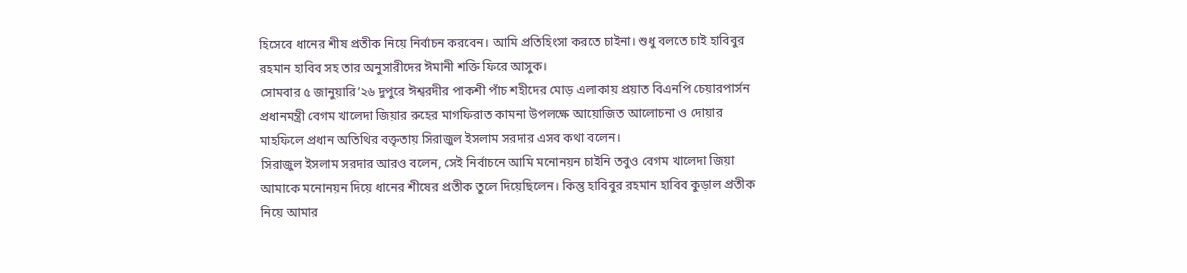হিসেবে ধানের শীষ প্রতীক নিয়ে নির্বাচন করবেন। আমি প্রতিহিংসা করতে চাইনা। শুধু বলতে চাই হাবিবুর রহমান হাবিব সহ তার অনুসারীদের ঈমানী শক্তি ফিরে আসুক।
সোমবার ৫ জানুয়ারি’২৬ দুপুরে ঈশ্বরদীর পাকশী পাঁচ শহীদের মোড় এলাকায় প্রয়াত বিএনপি চেয়ারপার্সন প্রধানমন্ত্রী বেগম খালেদা জিয়ার রুহের মাগফিরাত কামনা উপলক্ষে আয়োজিত আলোচনা ও দোয়ার মাহফিলে প্রধান অতিথির বক্তৃতায় সিরাজুল ইসলাম সরদার এসব কথা বলেন।
সিরাজুল ইসলাম সরদার আরও বলেন, সেই নির্বাচনে আমি মনোনয়ন চাইনি তবুও বেগম খালেদা জিয়া আমাকে মনোনয়ন দিয়ে ধানের শীষের প্রতীক তুলে দিয়েছিলেন। কিন্তু হাবিবুর রহমান হাবিব কুড়াল প্রতীক নিয়ে আমার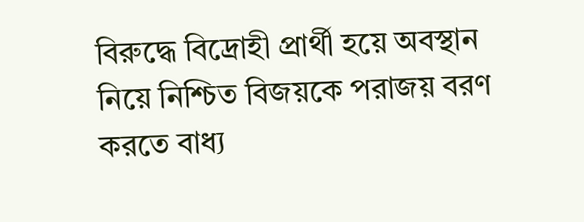বিরুদ্ধে বিদ্রোহী প্রার্থী হয়ে অবস্থান নিয়ে নিশ্চিত বিজয়কে পরাজয় বরণ করতে বাধ্য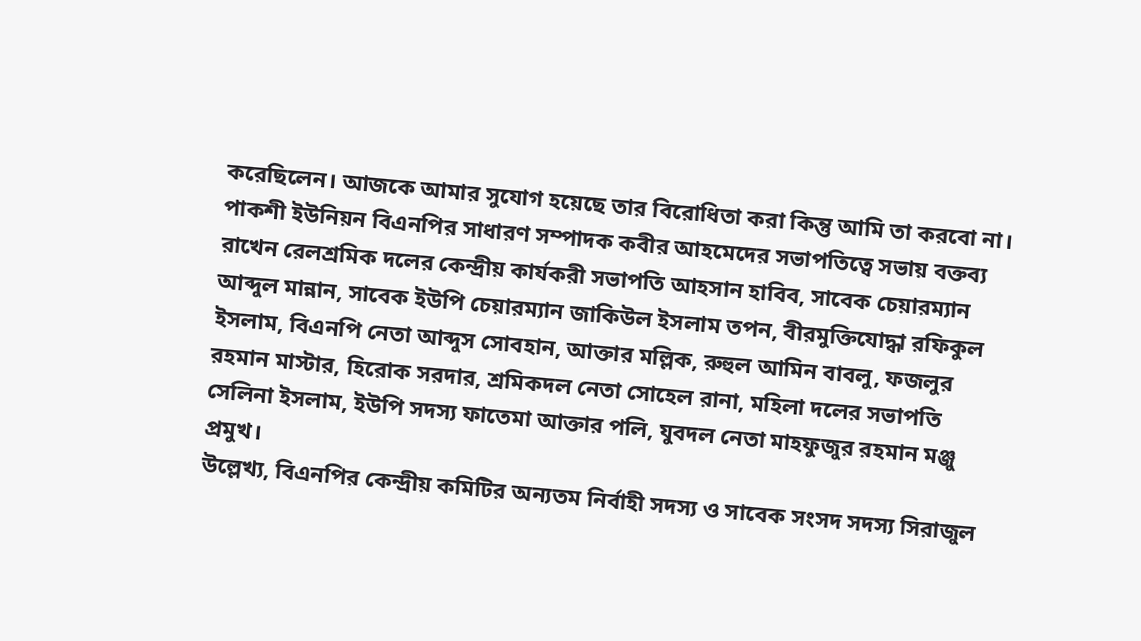করেছিলেন। আজকে আমার সুযোগ হয়েছে তার বিরোধিতা করা কিন্তু আমি তা করবো না।
পাকশী ইউনিয়ন বিএনপির সাধারণ সম্পাদক কবীর আহমেদের সভাপতিত্বে সভায় বক্তব্য রাখেন রেলশ্রমিক দলের কেন্দ্রীয় কার্যকরী সভাপতি আহসান হাবিব, সাবেক চেয়ারম্যান আব্দুল মান্নান, সাবেক ইউপি চেয়ারম্যান জাকিউল ইসলাম তপন, বীরমুক্তিযোদ্ধা রফিকুল ইসলাম, বিএনপি নেতা আব্দুস সোবহান, আক্তার মল্লিক, রুহুল আমিন বাবলু, ফজলুর রহমান মাস্টার, হিরোক সরদার, শ্রমিকদল নেতা সোহেল রানা, মহিলা দলের সভাপতি সেলিনা ইসলাম, ইউপি সদস্য ফাতেমা আক্তার পলি, যুবদল নেতা মাহফুজুর রহমান মঞ্জু প্রমুখ।
উল্লেখ্য, বিএনপির কেন্দ্রীয় কমিটির অন্যতম নির্বাহী সদস্য ও সাবেক সংসদ সদস্য সিরাজুল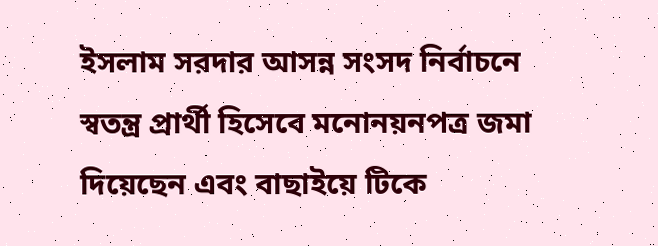ইসলাম সরদার আসন্ন সংসদ নির্বাচনে স্বতন্ত্র প্রার্থী হিসেবে মনোনয়নপত্র জমা দিয়েছেন এবং বাছাইয়ে টিকে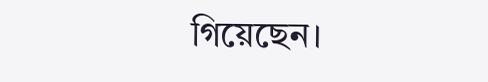গিয়েছেন।